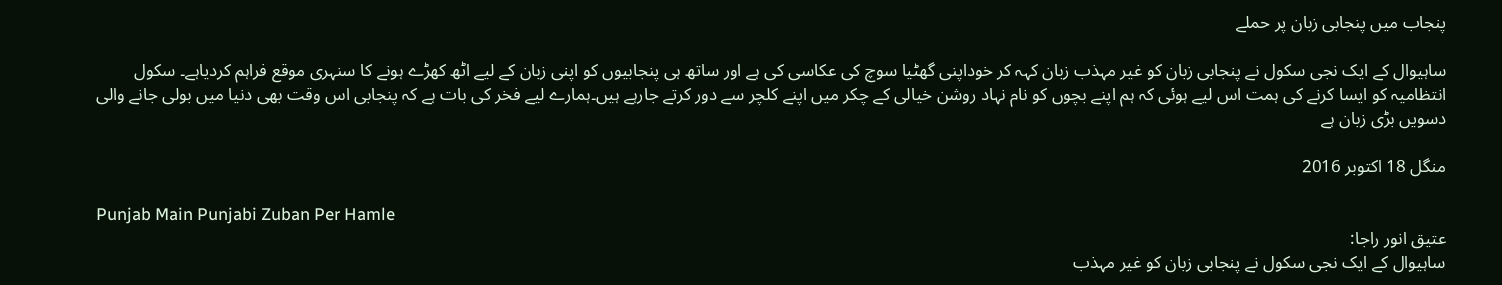پنجاب میں پنجابی زبان پر حملے

ساہیوال کے ایک نجی سکول نے پنجابی زبان کو غیر مہذب زبان کہہ کر خوداپنی گھٹیا سوچ کی عکاسی کی ہے اور ساتھ ہی پنجابیوں کو اپنی زبان کے لیے اٹھ کھڑے ہونے کا سنہری موقع فراہم کردیاہے۔ سکول انتظامیہ کو ایسا کرنے کی ہمت اس لیے ہوئی کہ ہم اپنے بچوں کو نام نہاد روشن خیالی کے چکر میں اپنے کلچر سے دور کرتے جارہے ہیں۔ہمارے لیے فخر کی بات ہے کہ پنجابی اس وقت بھی دنیا میں بولی جانے والی دسویں بڑی زبان ہے

منگل 18 اکتوبر 2016

Punjab Main Punjabi Zuban Per Hamle
عتیق انور راجا:
ساہیوال کے ایک نجی سکول نے پنجابی زبان کو غیر مہذب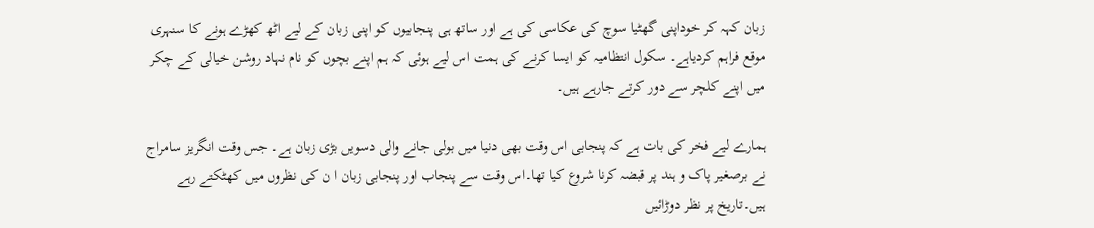زبان کہہ کر خوداپنی گھٹیا سوچ کی عکاسی کی ہے اور ساتھ ہی پنجابیوں کو اپنی زبان کے لیے اٹھ کھڑے ہونے کا سنہری موقع فراہم کردیاہے۔ سکول انتظامیہ کو ایسا کرنے کی ہمت اس لیے ہوئی کہ ہم اپنے بچوں کو نام نہاد روشن خیالی کے چکر میں اپنے کلچر سے دور کرتے جارہے ہیں۔

ہمارے لیے فخر کی بات ہے کہ پنجابی اس وقت بھی دنیا میں بولی جانے والی دسویں بڑی زبان ہے۔ جس وقت انگریز سامراج نے برصغیر پاک و ہند پر قبضہ کرنا شروع کیا تھا۔اس وقت سے پنجاب اور پنجابی زبان ا ن کی نظروں میں کھٹکتے رہے ہیں۔تاریخ پر نظر دوڑائیں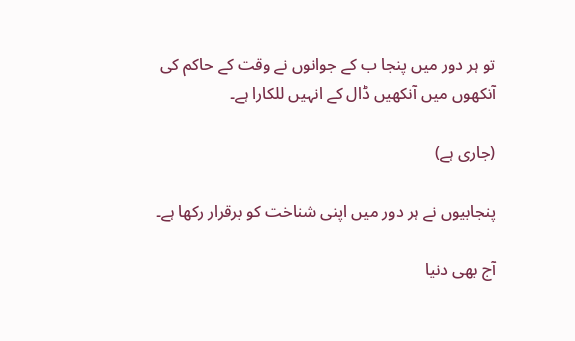تو ہر دور میں پنجا ب کے جوانوں نے وقت کے حاکم کی آنکھوں میں آنکھیں ڈال کے انہیں للکارا ہے۔

(جاری ہے)

پنجابیوں نے ہر دور میں اپنی شناخت کو برقرار رکھا ہے۔

آج بھی دنیا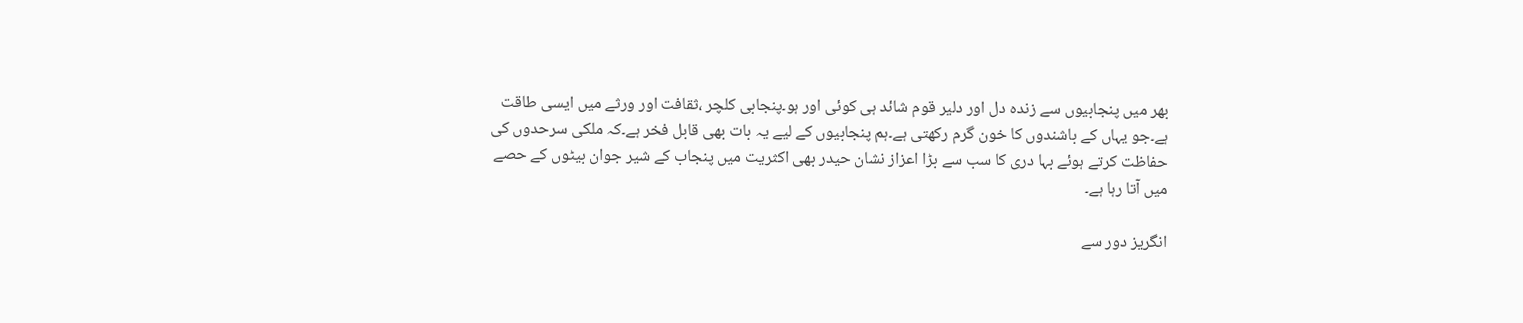بھر میں پنجابیوں سے زندہ دل اور دلیر قوم شائد ہی کوئی اور ہو۔پنجابی کلچر ،ثقافت اور ورثے میں ایسی طاقت ہے۔جو یہاں کے باشندوں کا خون گرم رکھتی ہے۔ہم پنجابیوں کے لیے یہ بات بھی قابل فخر ہے۔کہ ملکی سرحدوں کی حفاظت کرتے ہوئے بہا دری کا سب سے بڑا اعزاز نشان حیدر بھی اکثریت میں پنجاب کے شیر جوان بیٹوں کے حصے میں آتا رہا ہے۔

انگریز دور سے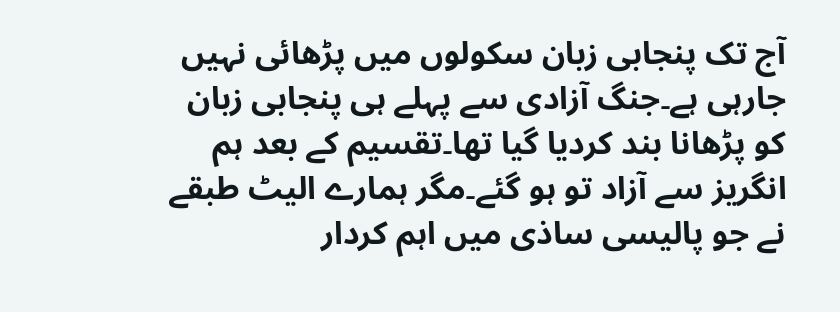آج تک پنجابی زبان سکولوں میں پڑھائی نہیں جارہی ہے۔جنگ آزادی سے پہلے ہی پنجابی زبان کو پڑھانا بند کردیا گیا تھا۔تقسیم کے بعد ہم انگریز سے آزاد تو ہو گئے۔مگر ہمارے الیٹ طبقے نے جو پالیسی ساذی میں اہم کردار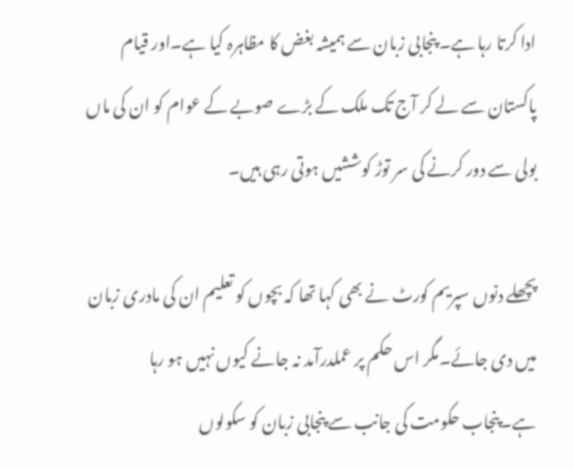ادا کرتا رہا ہے۔ پنجابی زبان سے ہمیشہ بغض کا مظاہرہ کیا ہے۔اور قیام پاکستان سے لے کر آج تک ملک کے بڑے صوبے کے عوام کو ان کی ماں بولی سے دور کرنے کی سر توڑ کوششیں ہوتی رہی ہیں۔

پچھلے دنوں سپریم کورٹ نے بھی کہا تھا کہ بچوں کو تعلیم ان کی مادری زبان میں دی جائے۔مگر اس حکم پر عملدرآمد نہ جانے کیوں نہیں ہو رہا ہے۔پنجاب حکومت کی جانب سے پنجابی زبان کو سکولوں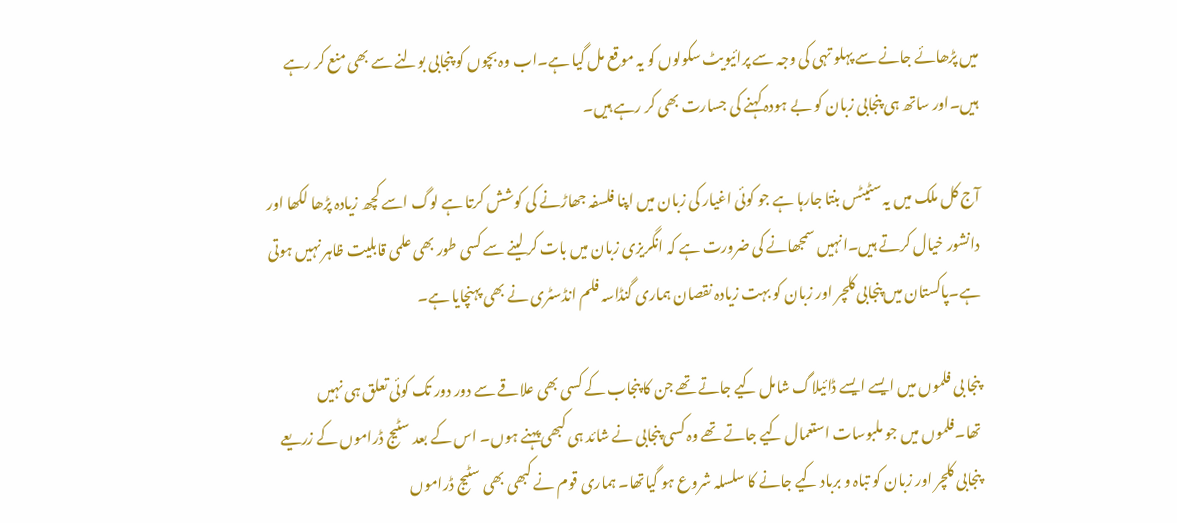میں پڑھائے جانے سے پہلو تہی کی وجہ سے پرائیویٹ سکولوں کو یہ موقع مل گیا ہے۔اب وہ بچوں کو پنجابی بولنے سے بھی منع کر رہے ہیں۔اور ساتھ ہی پنجابی زبان کو بے ہودہ کہنے کی جسارت بھی کر رہے ہیں۔

آج کل ملک میں یہ سٹیٹس بنتا جارہا ہے جو کوئی اغیار کی زبان میں اپنا فلسفہ جھاڑنے کی کوشش کرتا ہے لوگ اسے کچھ زیادہ پڑھا لکھا اور دانشور خیال کرتے ہیں۔انہیں سمجھانے کی ضرورت ہے کہ انگریزی زبان میں بات کر لینے سے کسی طور بھی علمی قابلیت ظاہر نہیں ہوتی ہے۔پاکستان میں پنجابی کلچر اور زبان کو بہت زیادہ نقصان ہماری گنڈاسہ فلم انڈسٹری نے بھی پہنچایا ہے۔

پنجا بی فلموں میں ایسے ایسے ڈائیلاگ شامل کیے جاتے تھے جن کا پنجاب کے کسی بھی علاقے سے دور دور تک کوئی تعلق ہی نہیں تھا۔فلموں میں جو ملبوسات استعمال کیے جاتے تھے وہ کسی پنجابی نے شائد ہی کبھی پہنے ہوں۔ اس کے بعد سٹیج ڈراموں کے زریعے پنجابی کلچر اور زبان کو تباہ و برباد کیے جانے کا سلسلہ شروع ہو گیاتھا۔ ہماری قوم نے کبھی بھی سٹیج ڈراموں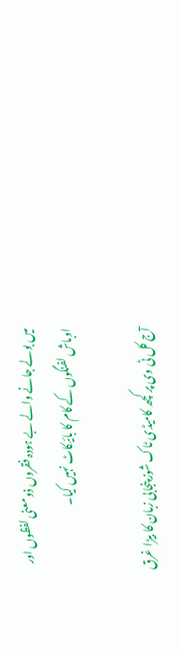میں بولے جانے والے بے ہودہ فقروں ذو معنی لفظوں اور اوباش لفنگوں کے کام کا بائیکاٹ نہیں کیا۔

آج کل ٹی وی پر کچھ کامیڈی ٹاک شوز پنجابی زبان کا بیڑا غرق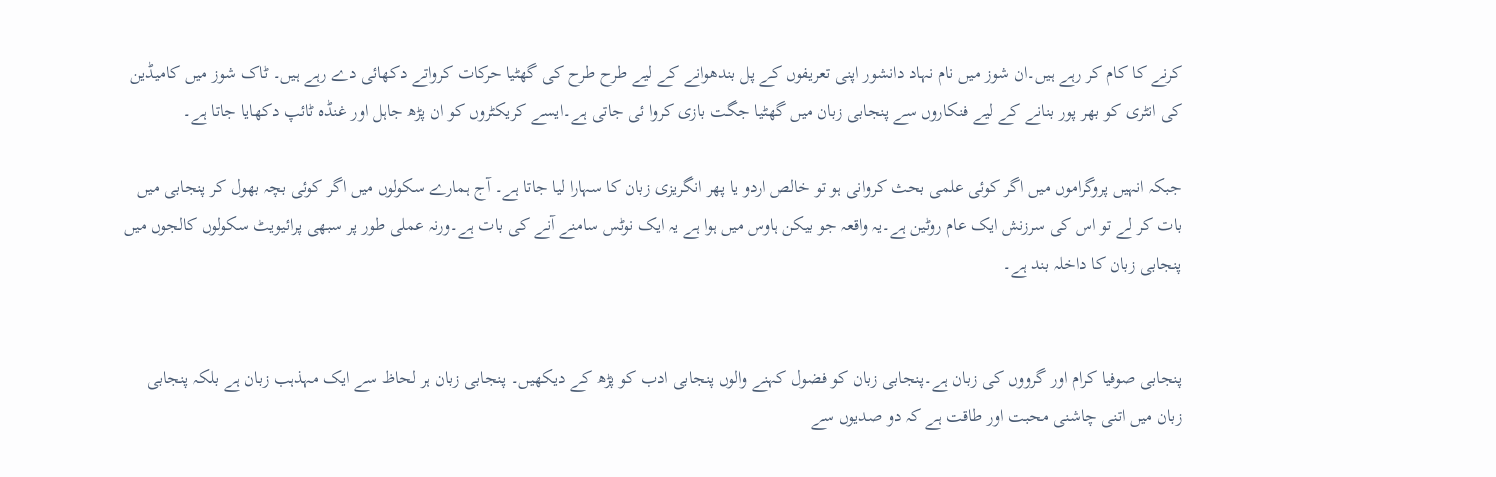کرنے کا کام کر رہے ہیں۔ان شوز میں نام نہاد دانشور اپنی تعریفوں کے پل بندھوانے کے لیے طرح طرح کی گھٹیا حرکات کرواتے دکھائی دے رہے ہیں۔ ٹاک شوز میں کامیڈین کی انٹری کو بھر پور بنانے کے لیے فنکاروں سے پنجابی زبان میں گھٹیا جگت بازی کروا ئی جاتی ہے۔ایسے کریکٹروں کو ان پڑھ جاہل اور غنڈہ ٹائپ دکھایا جاتا ہے۔

جبکہ انہیں پروگراموں میں اگر کوئی علمی بحث کروانی ہو تو خالص اردو یا پھر انگریزی زبان کا سہارا لیا جاتا ہے۔ آج ہمارے سکولوں میں اگر کوئی بچہ بھول کر پنجابی میں بات کر لے تو اس کی سرزنش ایک عام روٹین ہے۔یہ واقعہ جو بیکن ہاوس میں ہوا ہے یہ ایک نوٹس سامنے آنے کی بات ہے۔ورنہ عملی طور پر سبھی پرائیویٹ سکولوں کالجوں میں پنجابی زبان کا داخلہ بند ہے۔


پنجابی صوفیا کرام اور گرووں کی زبان ہے۔پنجابی زبان کو فضول کہنے والوں پنجابی ادب کو پڑھ کے دیکھیں۔ پنجابی زبان ہر لحاظ سے ایک مہذہب زبان ہے بلکہ پنجابی زبان میں اتنی چاشنی محبت اور طاقت ہے کہ دو صدیوں سے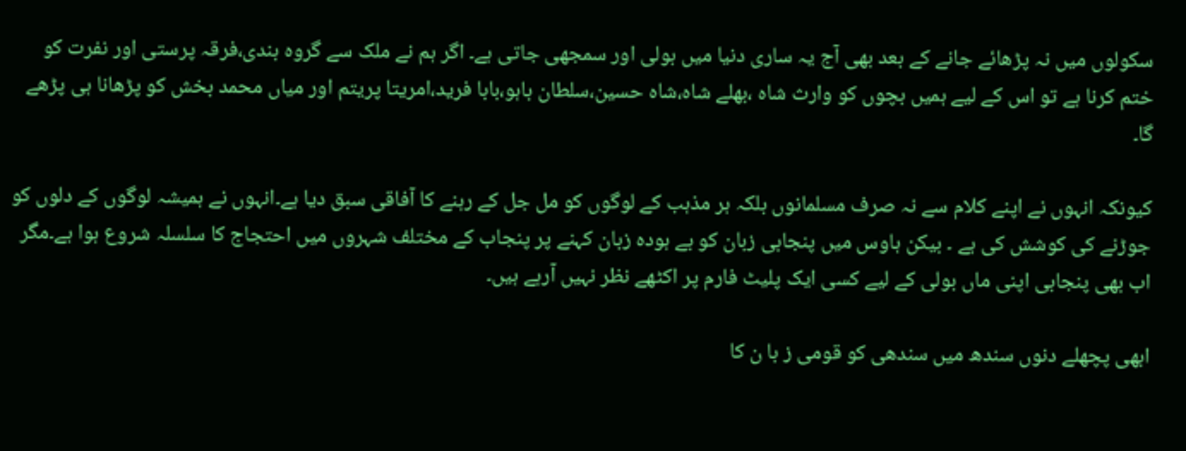سکولوں میں نہ پڑھائے جانے کے بعد بھی آج یہ ساری دنیا میں بولی اور سمجھی جاتی ہے۔ اگر ہم نے ملک سے گروہ بندی،فرقہ پرستی اور نفرت کو ختم کرنا ہے تو اس کے لیے ہمیں بچوں کو وارث شاہ ،بھلے شاہ،شاہ حسین،سلطان باہو،بابا فرید،امریتا پریتم اور میاں محمد بخش کو پڑھانا ہی پڑھے گا۔

کیونکہ انہوں نے اپنے کلام سے نہ صرف مسلمانوں بلکہ ہر مذہب کے لوگوں کو مل جل کے رہنے کا آفاقی سبق دیا ہے۔انہوں نے ہمیشہ لوگوں کے دلوں کو جوڑنے کی کوشش کی ہے ۔ بیکن ہاوس میں پنجابی زبان کو بے ہودہ زبان کہنے پر پنجاب کے مختلف شہروں میں احتجاج کا سلسلہ شروع ہوا ہے۔مگر اب بھی پنجابی اپنی ماں بولی کے لیے کسی ایک پلیٹ فارم پر اکٹھے نظر نہیں آرہے ہیں۔

ابھی پچھلے دنوں سندھ میں سندھی کو قومی ز با ن کا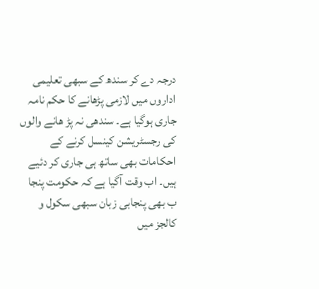درجہ دے کر سندھ کے سبھی تعلیمی اداروں میں لازمی پڑھانے کا حکم نامہ جاری ہوگیا ہے۔ سندھی نہ پڑ ھانے والوں کی رجسٹریشن کینسل کرنے کے احکامات بھی ساتھ ہی جاری کر دئیے ہیں۔ اب وقت آگیا ہے کہ حکومت پنجا ب بھی پنجابی زبان سبھی سکول و کالجز میں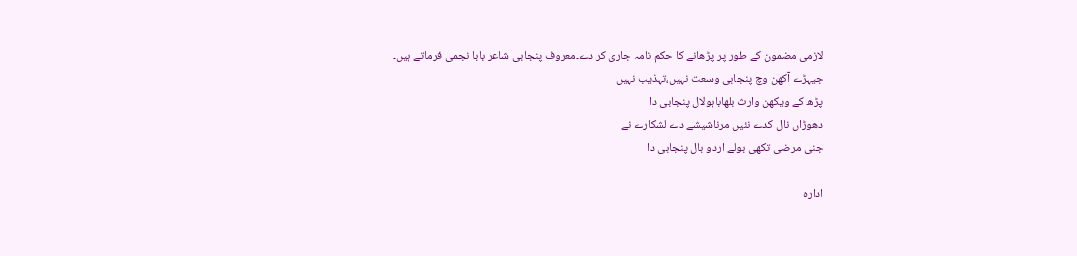لازمی مضمون کے طور پر پڑھانے کا حکم نامہ جاری کر دے۔معروف پنجابی شاعر بابا نجمی فرماتے ہیں۔
جیہڑے آکھن وچ پنجابی وسعت نہیں،تہذیب نہیں
پڑھ کے ویکھن وارث بلھاباہولال پنجابی دا
دھوڑاں نال کدے نئیں مرناشیشے دے لشکارے نے
جنی مرضی تکھی بولے اردو بال پنجابی دا

ادارہ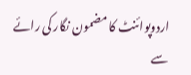اردوپوائنٹ کا مضمون نگار کی رائے سے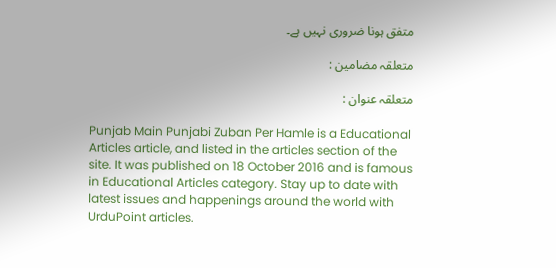متفق ہونا ضروری نہیں ہے۔

متعلقہ مضامین :

متعلقہ عنوان :

Punjab Main Punjabi Zuban Per Hamle is a Educational Articles article, and listed in the articles section of the site. It was published on 18 October 2016 and is famous in Educational Articles category. Stay up to date with latest issues and happenings around the world with UrduPoint articles.